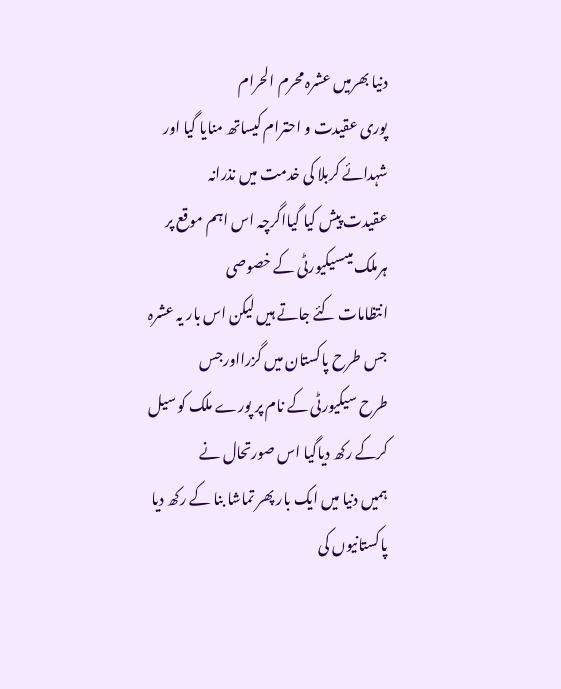دنیا بھرمیں عشرہ محرم الحرام
پوری عقیدت و احترام کیساتھ منایا گیا اور شہدائے کربلا کی خدمت میں نذرانہ
عقیدت پیش کیا گیااگرچہ اس اہم موقع پر ہرملک میںسیکیورٹی کے خصوصی
انتظامات کئے جاتے ہیں لیکن اس بار یہ عشرہ جس طرح پاکستان میں گزرااورجس
طرح سیکیورٹی کے نام پر پورے ملک کو سیل کرکے رکھ دیاگیا اس صورتحال نے
ہمیں دنیا میں ایک بار پھر تماشا بنا کے رکھ دیا پاکستانیوں کی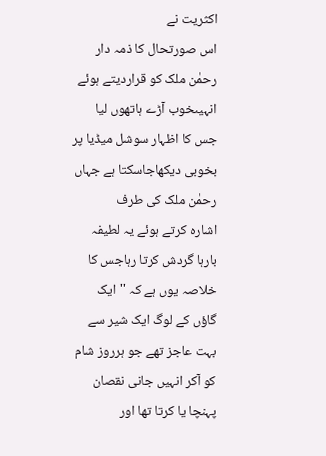اکثریت نے
اس صورتحال کا ذمہ دار رحمٰن ملک کو قراردیتے ہوئے انہیںخوب آڑے ہاتھوں لیا
جس کا اظہار سوشل میڈیا پر بخوبی دیکھاجاسکتا ہے جہاں رحمٰن ملک کی طرف
اشارہ کرتے ہوئے یہ لطیفہ بارہا گردش کرتا رہاجس کا خلاصہ یوں ہے کہ ''ایک
گاؤں کے لوگ ایک شیر سے بہت عاجز تھے جو ہرروز شام کو آکر انہیں جانی نقصان
پہنچا یا کرتا تھا اور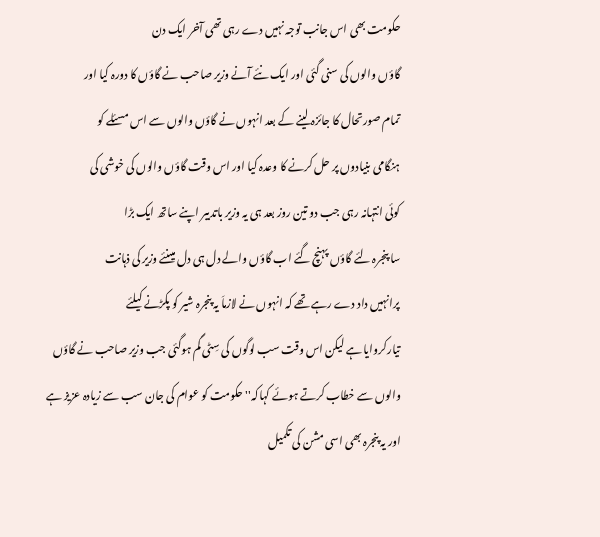حکومت بھی اس جانب توجہ نہیں دے رہی تھی آخر ایک دن
گاؤں والوں کی سنی گئی اور ایک نئے آنے وزیر صاحب نے گاؤں کا دورہ کیا اور
تمام صورتحال کا جائزہ لینے کے بعد انہوں نے گاؤں والوں سے اس مسئلے کو
ہنگامی بنیادوں پر حل کرنے کا وعدہ کیا اور اس وقت گاؤں والوں کی خوشی کی
کوئی انتہانہ رہی جب دو تین روز بعد ہی یہ وزیر باتدبیر اپنے ساتھ ایک بڑا
سا پنجرہ لئے گاؤں پہنچ گئے اب گاؤں والے دل ہی دل میںنئے وزیر کی ذہانت
پرانہیں داد دے رہے تھے کہ انہوں نے لازماَ یہ پنجرہ شیر کو پکڑنے کیلئے
تیارکروایا ہے لیکن اس وقت سب لوگوں کی سِٹی گم ہوگئی جب وزیر صاحب نے گاؤں
والوں سے خطاب کرتے ہوئے کہاکہ'' حکومت کو عوام کی جان سب سے زیادہ عزیز ہے
اور یہ پنجرہ بھی اسی مشن کی تکمیل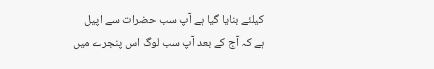کیلئے بنایا گیا ہے آپ سب حضرات سے اپیل
ہے کہ آج کے بعد آپ سب لوگ اس پنجرے میں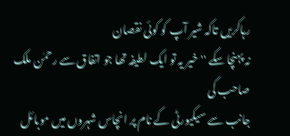رہاکریں تاکہ شیر آپ کو کوئی نقصان
نہ پہنچا سکے '' خیر یہ تو ایک لطیفہ تھا جو اتفاق سے رحمٰن ملک صاحب کی
جانب سے سیکیورٹی کے نام پر انچاس شہروں میں موبائل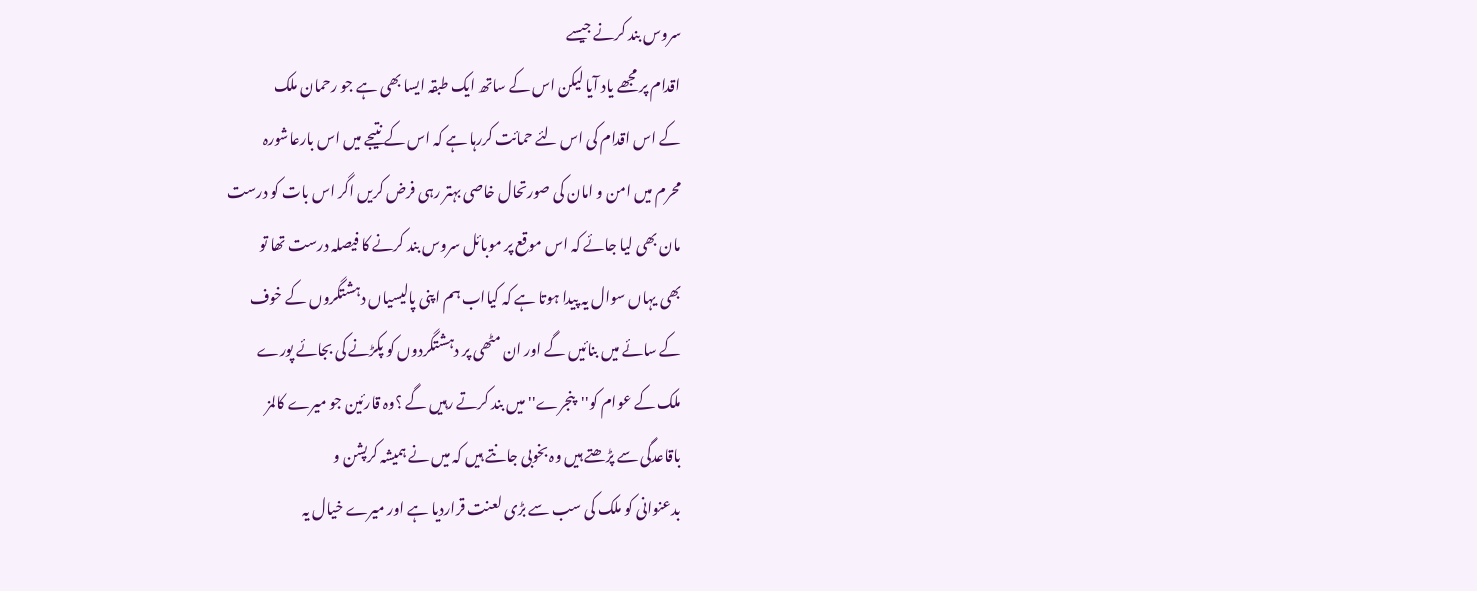سروس بند کرنے جیسے
اقدام پر مجھے یاد آیا لیکن اس کے ساتھ ایک طبقہ ایسا بھی ہے جو رحمان ملک
کے اس اقدام کی اس لئے حمائت کررہا ہے کہ اس کے نتیجے میں اس بارعاشورہ
محرم میں امن و امان کی صورتحال خاصی بہتر رہی فرض کریں اگر اس بات کو درست
مان بھی لیا جائے کہ اس موقع پر موبائل سروس بند کرنے کا فیصلہ درست تھا تو
بھی یہاں سوال یہ پیدا ہوتا ہے کہ کیااب ہم اپنی پالیسیاں دہشتگروں کے خوف
کے سائے میں بنائیں گے اور ان مٹھی پر دہشتگردوں کو پکڑنے کی بجائے پورے
ملک کے عوام کو''پنجرے''میں بند کرتے رہیں گے ؟وہ قارئین جو میرے کالمز
باقاعدگی سے پڑھتے ہیں وہ بخوبی جانتے ہیں کہ میں نے ہمیشہ کرپشن و
بدعنوانی کو ملک کی سب سے بڑی لعنت قراردیا ہے اور میرے خیال یہ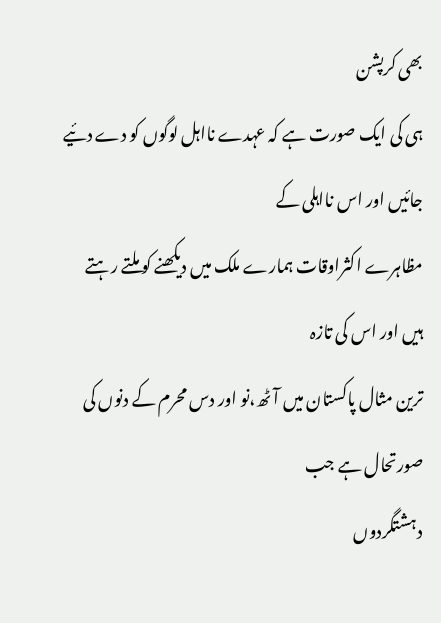بھی کرپشن
ہی کی ایک صورت ہے کہ عہدے نااہل لوگوں کو دے دئیے جائیں اور اس نااہلی کے
مظاہرے اکثراوقات ہمارے ملک میں دیکھنے کو ملتے رہتے ہیں اور اس کی تازہ
ترین مثال پاکستان میں آٹھ،نو اور دس محرم کے دنوں کی صورتحال ہے جب
دہشتگردوں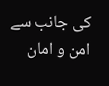کی جانب سے امن و امان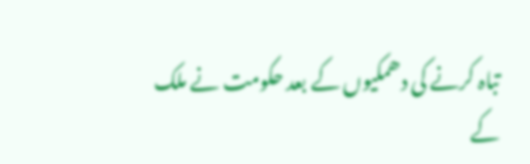تباہ کرنے کی دھمکیوں کے بعد حکومت نے ملک
کے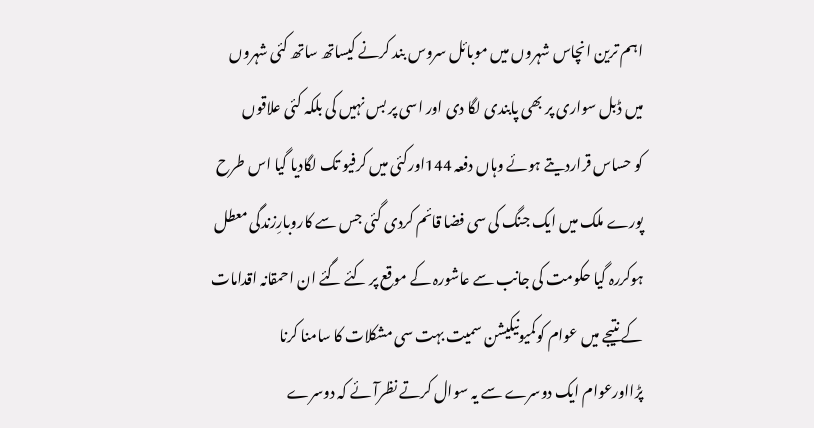اہم ترین انچاس شہروں میں موبائل سروس بند کرنے کیساتھ ساتھ کئی شہروں
میں ڈبل سواری پر بھی پابندی لگا دی اور اسی پر بس نہیں کی بلکہ کئی علاقوں
کو حساس قراردیتے ہوئے وہاں دفعہ 144اورکئی میں کرفیو تک لگادیا گیا اس طرح
پورے ملک میں ایک جنگ کی سی فضا قائم کردی گئی جس سے کاروبارِزندگی معطل
ہوکررہ گیا حکومت کی جانب سے عاشورہ کے موقع پر کئے گئے ان احمقانہ اقدامات
کے نتیجے میں عوام کوکمیونیکیشن سمیت بہت سی مشکلات کا سامنا کرنا
پڑااورعوام ایک دوسرے سے یہ سوال کرتے نظرآئے کہ دوسرے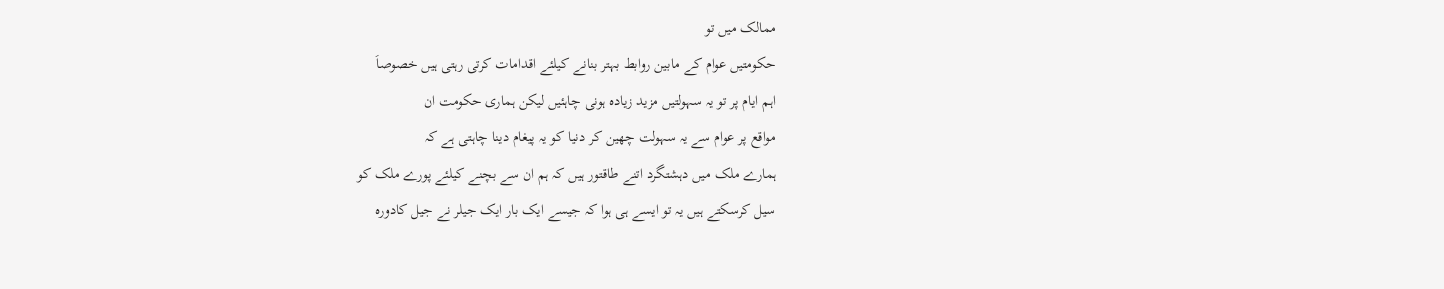ممالک میں تو
حکومتیں عوام کے مابین روابط بہتر بنانے کیلئے اقدامات کرتی رہتی ہیں خصوصاَ
اہم ایام پر تو یہ سہولتیں مزید زیادہ ہونی چاہئیں لیکن ہماری حکومت ان
مواقع پر عوام سے یہ سہولت چھین کر دنیا کو یہ پیغام دینا چاہتی ہے کہ
ہمارے ملک میں دہشتگرد اتنے طاقتور ہیں کہ ہم ان سے بچنے کیلئے پورے ملک کو
سیل کرسکتے ہیں یہ تو ایسے ہی ہوا کہ جیسے ایک بار ایک جیلر نے جیل کادورہ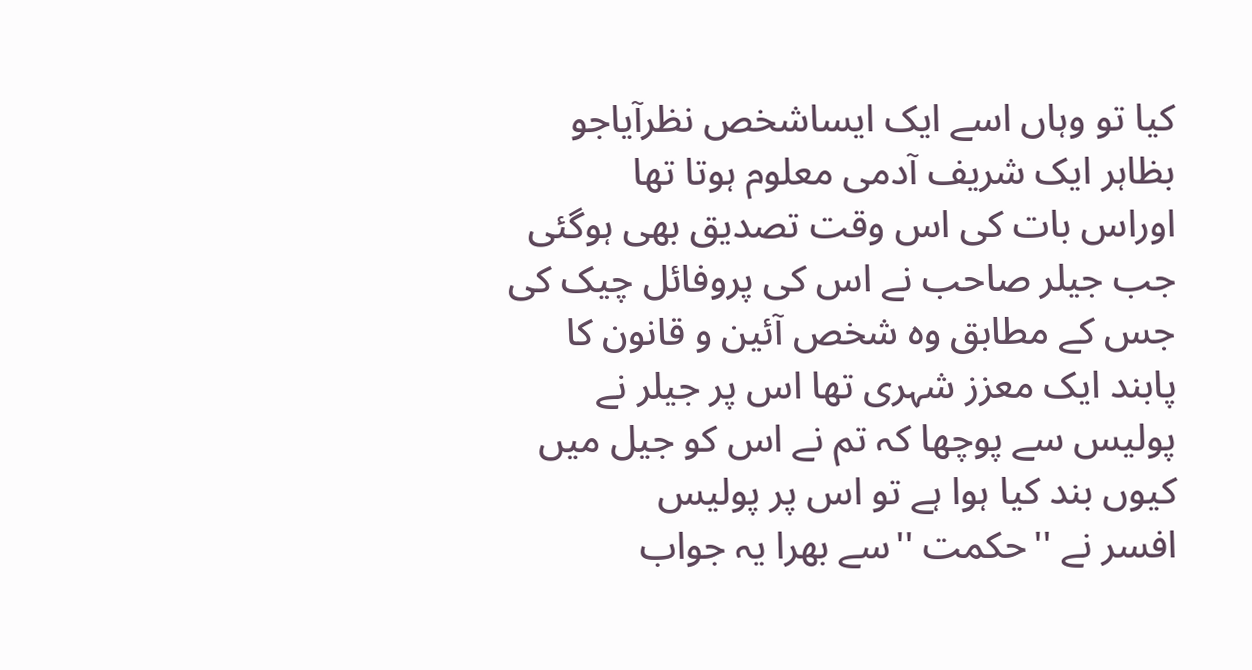کیا تو وہاں اسے ایک ایساشخص نظرآیاجو بظاہر ایک شریف آدمی معلوم ہوتا تھا
اوراس بات کی اس وقت تصدیق بھی ہوگئی جب جیلر صاحب نے اس کی پروفائل چیک کی
جس کے مطابق وہ شخص آئین و قانون کا پابند ایک معزز شہری تھا اس پر جیلر نے
پولیس سے پوچھا کہ تم نے اس کو جیل میں کیوں بند کیا ہوا ہے تو اس پر پولیس
افسر نے ''حکمت ''سے بھرا یہ جواب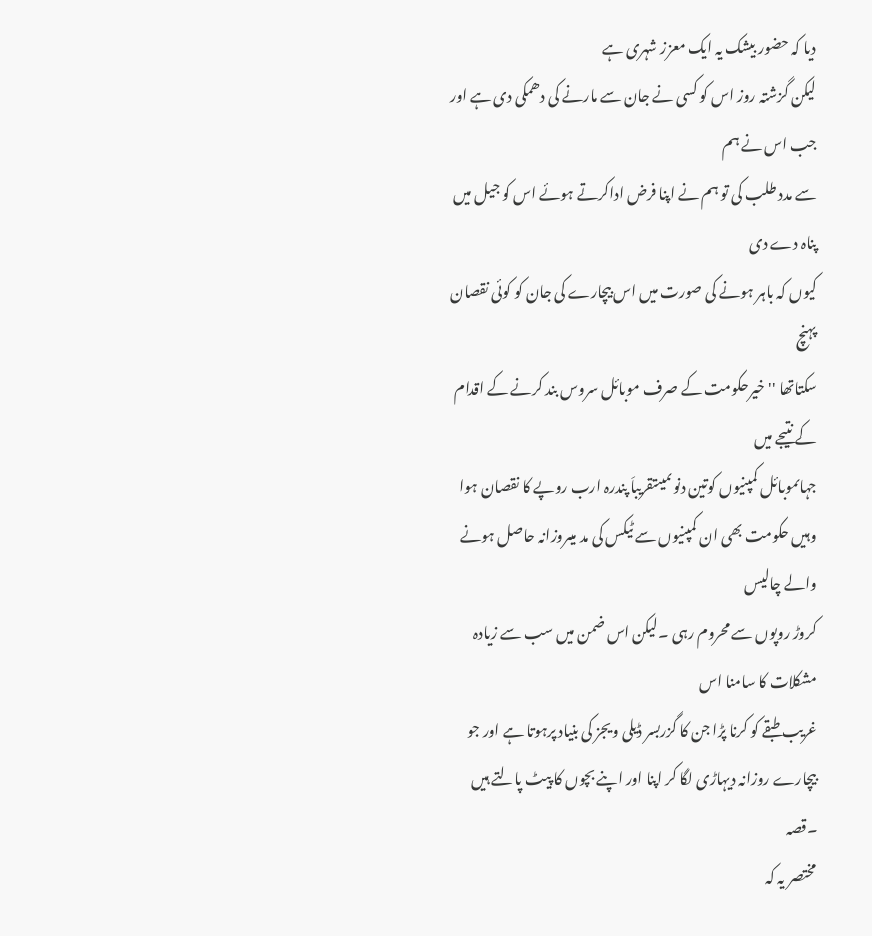دیا کہ حضور بیشک یہ ایک معزز شہری ہے
لیکن گزشتہ روز اس کو کسی نے جان سے مارنے کی دھمکی دی ہے اور جب اس نے ہم
سے مدد طلب کی تو ہم نے اپنا فرض اداکرتے ہوئے اس کو جیل میں پناہ دے دی
کیوں کہ باہر ہونے کی صورت میں اس بیچارے کی جان کو کوئی نقصان پہنچ
سکتاتھا '' خیرحکومت کے صرف موبائل سروس بند کرنے کے اقدام کے نتیجے میں
جہاںموبائل کمپنیوں کوتین دنوںمیںتقریباَ پندرہ ارب روپے کا نقصان ہوا
وہیں حکومت بھی ان کمپنیوں سے ٹیکس کی مد میںروزانہ حاصل ہونے والے چالیس
کروڑ روپوں سے محروم رہی ۔لیکن اس ضمن میں سب سے زیادہ مشکلات کا سامنا اس
غریب طبقے کو کرنا پڑا جن کا گزربسر ڈیلی ویجز کی بنیاد پرہوتا ہے اور جو
بیچارے روزانہ دیہاڑی لگا کر اپنا اور اپنے بچوں کا پیٹ پالتے ہیں ۔قصہ
مختصر یہ کہ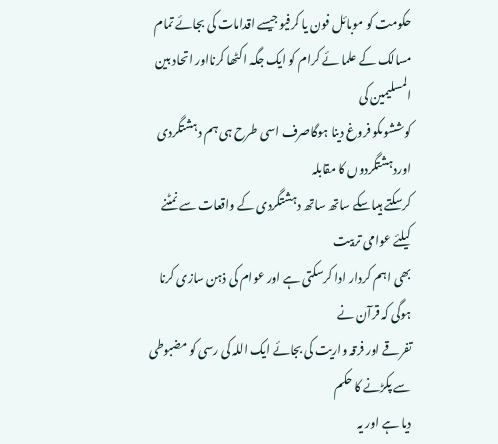حکومت کو موبائل فون یا کرفیو جیسے اقدامات کی بجائے تمام
مسالک کے علما ئے کرام کو ایک جگہ اکٹھا کرنااور اتحاد بین المسلیمین کی
کوششوںکو فروغ دینا ہوگاصرف اسی طرح ہی ہم دہشتگردی اوردہشتگردوں کا مقابلہ
کرسکتے ہیںاسکے ساتھ ساتھ دہشتگردی کے واقعات سے نمٹنے کیلئے عوامی تربیت
بھی اہم کردار ادا کرسکتی ہے اور عوام کی ذہن سازی کرنا ہوگی کہ قرآن نے
تفرقے اور فرقہ واریت کی بجائے ایک اللہ کی رسی کو مضبوطی سے پکڑنے کا حکم
دیا ہے اور یہ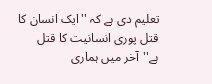تعلیم دی ہے کہ ''ایک انسان کا قتل پوری انسانیت کا قتل
ہے''آخر میں ہماری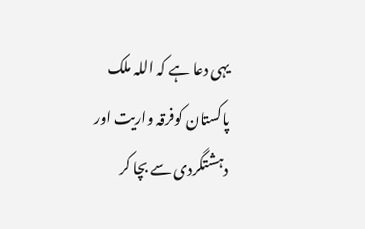یہی دعا ہے کہ اللہ ملک پاکستان کوفرقہ واریت اور
دہشتگردی سے بچا کر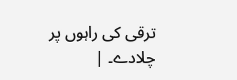ترقی کی راہوں پر چلادے۔ |